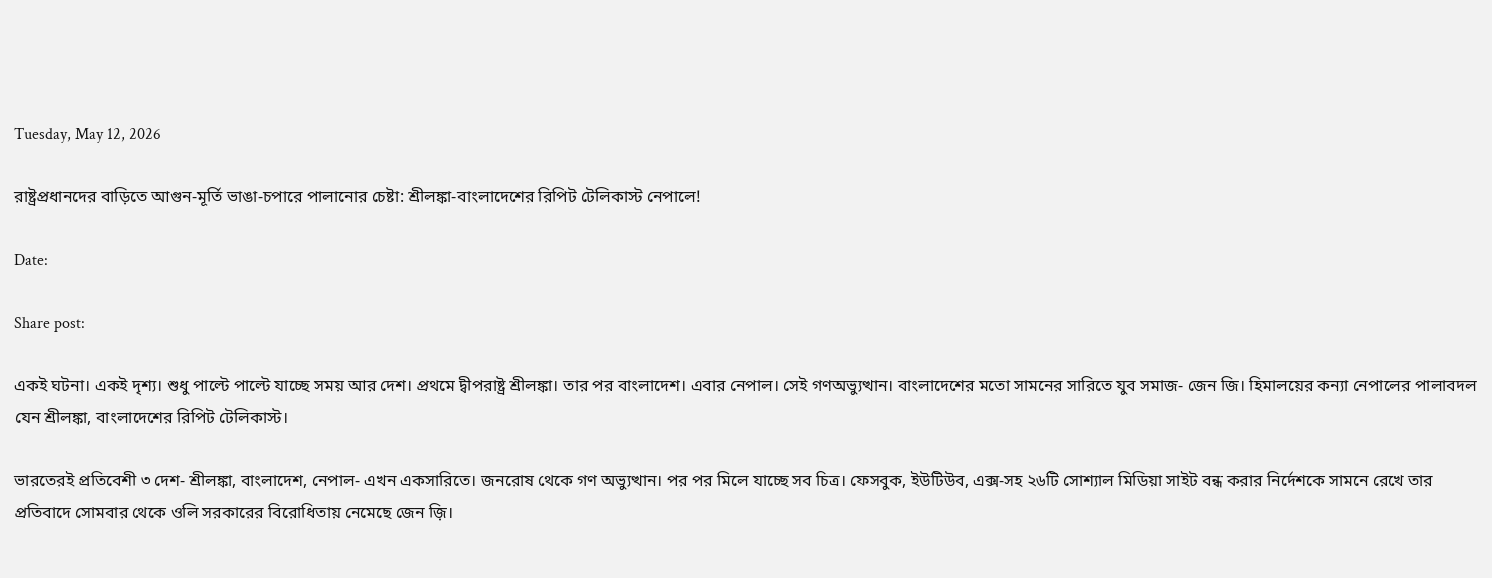Tuesday, May 12, 2026

রাষ্ট্রপ্রধানদের বাড়িতে আগুন-মূর্তি ভাঙা-চপারে পালানোর চেষ্টা: শ্রীলঙ্কা-বাংলাদেশের রিপিট টেলিকাস্ট নেপালে!

Date:

Share post:

একই ঘটনা। একই দৃশ্য। শুধু পাল্টে পাল্টে যাচ্ছে সময় আর দেশ। প্রথমে দ্বীপরাষ্ট্র শ্রীলঙ্কা। তার পর বাংলাদেশ। এবার নেপাল। সেই গণঅভ্যুত্থান। বাংলাদেশের মতো সামনের সারিতে যুব সমাজ- জেন জি। হিমালয়ের কন্যা নেপালের পালাবদল যেন শ্রীলঙ্কা, বাংলাদেশের রিপিট টেলিকাস্ট।

ভারতেরই প্রতিবেশী ৩ দেশ- শ্রীলঙ্কা, বাংলাদেশ, নেপাল- এখন একসারিতে। জনরোষ থেকে গণ অভ্যুত্থান। পর পর মিলে যাচ্ছে সব চিত্র। ফেসবুক, ইউটিউব, এক্স-সহ ২৬টি সোশ্যাল মিডিয়া সাইট বন্ধ করার নির্দেশকে সামনে রেখে তার প্রতিবাদে সোমবার থেকে ওলি সরকারের বিরোধিতায় নেমেছে জেন জ়ি।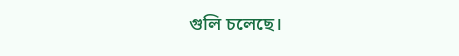গুলি চলেছে।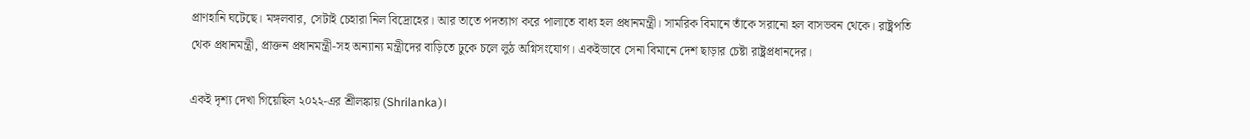প্রাণহানি ঘটেছে। মঙ্গলবার, সেটাই চেহারা নিল বিদ্রোহের। আর তাতে পদত্যাগ করে পালাতে বাধ্য হল প্রধানমন্ত্রী। সামরিক বিমানে তাঁকে সরানো হল বাসভবন থেকে। রাষ্ট্রপতি থেক প্রধানমন্ত্রী, প্রাক্তন প্রধানমন্ত্রী-সহ অন্যান্য মন্ত্রীদের বাড়িতে ঢুকে চলে লুঠ অগ্নিসংযোগ। একইভাবে সেনা বিমানে দেশ ছাড়ার চেষ্টা রাষ্ট্রপ্রধানদের।

একই দৃশ্য দেখা গিয়েছিল ২০২২-এর শ্রীলঙ্কায় (Shrilanka)।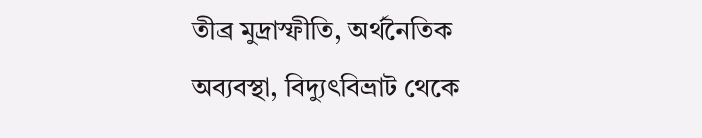তীব্র মুদ্রাস্ফীতি, অর্থনৈতিক অব্যবস্থা, বিদ্যুৎবিভ্রাট থেকে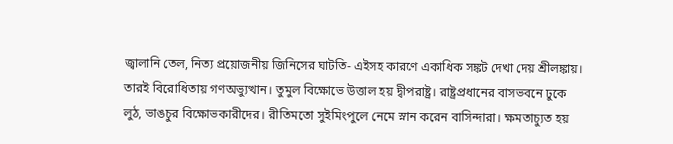জ্বালানি তেল, নিত্য প্রয়োজনীয় জিনিসের ঘাটতি- এইসহ কারণে একাধিক সঙ্কট দেখা দেয় শ্রীলঙ্কায়। তারই বিরোধিতায় গণঅভ্যুত্থান। তুমুল বিক্ষোভে উত্তাল হয় দ্বীপরাষ্ট্র। রাষ্ট্রপ্রধানের বাসভবনে ঢুকে লুঠ, ভাঙচুর বিক্ষোভকারীদের। রীতিমতো সুইমিংপুলে নেমে স্নান করেন বাসিন্দারা। ক্ষমতাচ্যুত হয়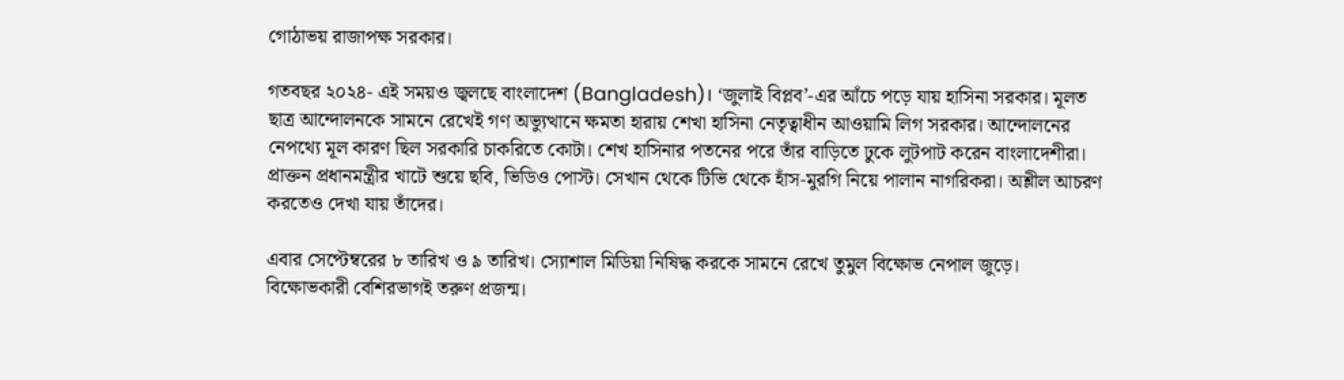গোঠাভয় রাজাপক্ষ সরকার।

গতবছর ২০২৪- এই সময়ও জ্বলছে বাংলাদেশ (Bangladesh)। ‘জুলাই বিপ্লব’-এর আঁচে পড়ে যায় হাসিনা সরকার। মূলত ছাত্র আন্দোলনকে সামনে রেখেই গণ অভ্যুত্থানে ক্ষমতা হারায় শেখা হাসিনা নেতৃত্বাধীন আওয়ামি লিগ সরকার। আন্দোলনের নেপথ্যে মূল কারণ ছিল সরকারি চাকরিতে কোটা। শেখ হাসিনার পতনের পরে তাঁর বাড়িতে ঢুকে লুটপাট করেন বাংলাদেশীরা। প্রাক্তন প্রধানমন্ত্রীর খাটে শুয়ে ছবি, ভিডিও পোস্ট। সেখান থেকে টিভি থেকে হাঁস-মুরগি নিয়ে পালান নাগরিকরা। অশ্লীল আচরণ করতেও দেখা যায় তাঁদের।

এবার সেপ্টেম্বরের ৮ তারিখ ও ৯ তারিখ। স্যোশাল মিডিয়া নিষিদ্ধ করকে সামনে রেখে তুমুল বিক্ষোভ নেপাল জুড়ে। বিক্ষোভকারী বেশিরভাগই তরুণ প্রজন্ম।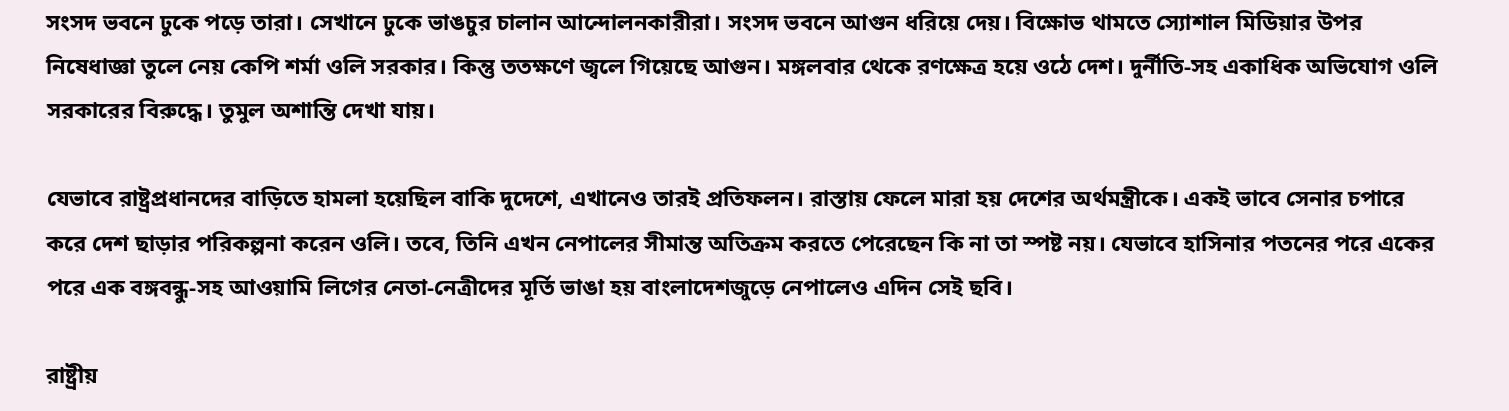সংসদ ভবনে ঢুকে পড়ে তারা। সেখানে ঢুকে ভাঙচুর চালান আন্দোলনকারীরা। সংসদ ভবনে আগুন ধরিয়ে দেয়। বিক্ষোভ থামতে স্যোশাল মিডিয়ার উপর নিষেধাজ্ঞা তুলে নেয় কেপি শর্মা ওলি সরকার। কিন্তু ততক্ষণে জ্বলে গিয়েছে আগুন। মঙ্গলবার থেকে রণক্ষেত্র হয়ে ওঠে দেশ। দুর্নীতি-সহ একাধিক অভিযোগ ওলি সরকারের বিরুদ্ধে। তুমুল অশান্তি দেখা যায়।

যেভাবে রাষ্ট্রপ্রধানদের বাড়িতে হামলা হয়েছিল বাকি দুদেশে, এখানেও তারই প্রতিফলন। রাস্তায় ফেলে মারা হয় দেশের অর্থমন্ত্রীকে। একই ভাবে সেনার চপারে করে দেশ ছাড়ার পরিকল্পনা করেন ওলি। তবে, তিনি এখন নেপালের সীমান্ত অতিক্রম করতে পেরেছেন কি না তা স্পষ্ট নয়। যেভাবে হাসিনার পতনের পরে একের পরে এক বঙ্গবন্ধু-সহ আওয়ামি লিগের নেতা-নেত্রীদের মূর্তি ভাঙা হয় বাংলাদেশজুড়ে নেপালেও এদিন সেই ছবি।

রাষ্ট্রীয়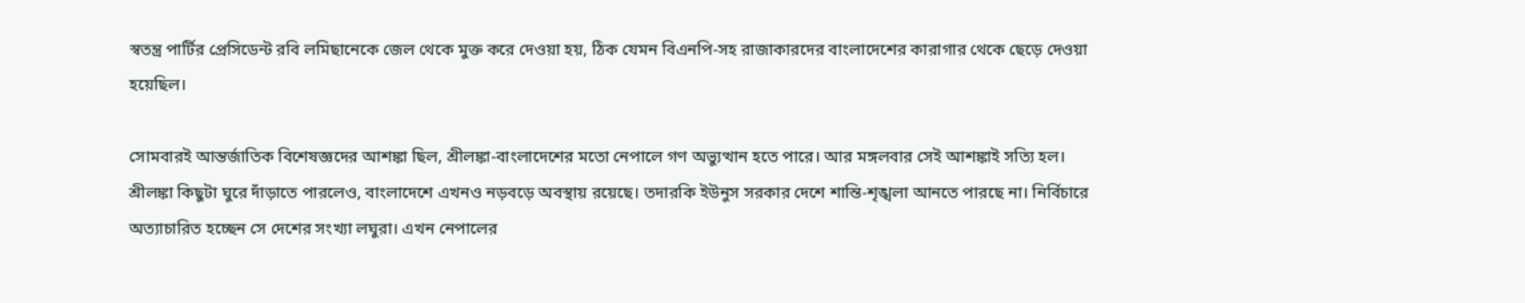স্বতন্ত্র পার্টির প্রেসিডেন্ট রবি লমিছানেকে জেল থেকে মুক্ত করে দেওয়া হয়, ঠিক যেমন বিএনপি-সহ রাজাকারদের বাংলাদেশের কারাগার থেকে ছেড়ে দেওয়া হয়েছিল।

সোমবারই আন্তর্জাতিক বিশেষজ্ঞদের আশঙ্কা ছিল, শ্রীলঙ্কা-বাংলাদেশের মতো নেপালে গণ অভ্যুত্থান হতে পারে। আর মঙ্গলবার সেই আশঙ্কাই সত্যি হল। শ্রীলঙ্কা কিছুটা ঘুরে দাঁড়াতে পারলেও, বাংলাদেশে এখনও নড়বড়ে অবস্থায় রয়েছে। তদারকি ইউনুস সরকার দেশে শান্তি-শৃঙ্খলা আনতে পারছে না। নির্বিচারে অত্যাচারিত হচ্ছেন সে দেশের সংখ্যা লঘুরা। এখন নেপালের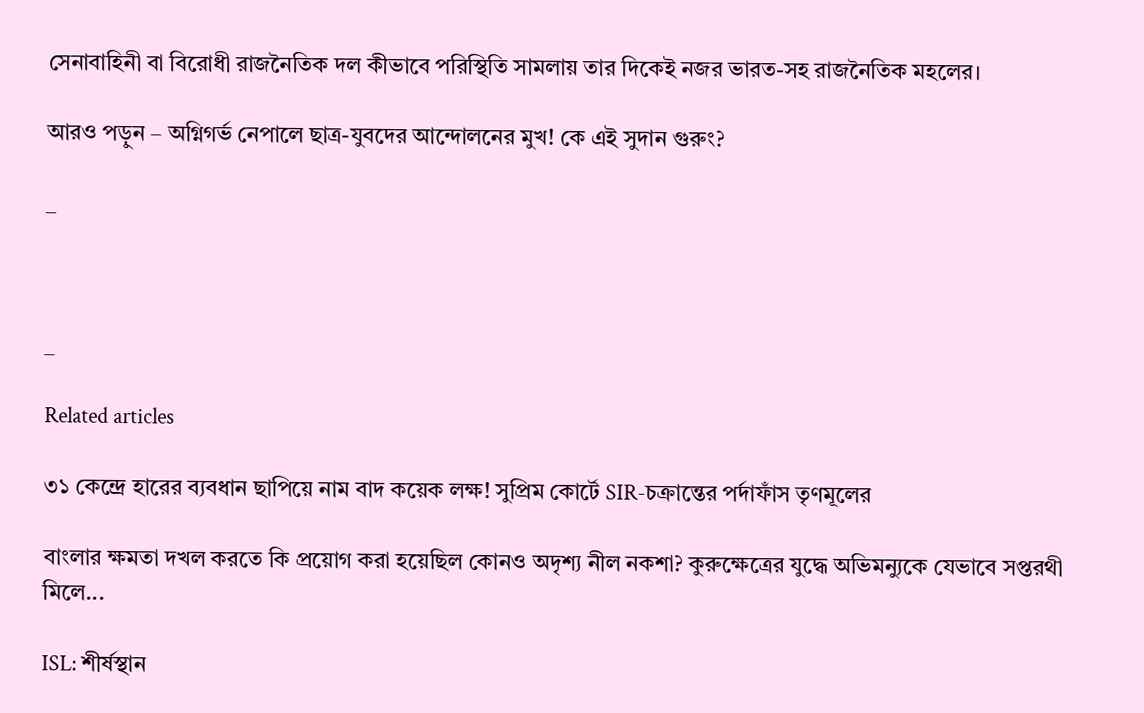সেনাবাহিনী বা বিরোধী রাজনৈতিক দল কীভাবে পরিস্থিতি সামলায় তার দিকেই নজর ভারত-সহ রাজনৈতিক মহলের।

আরও পড়ুন – অগ্নিগর্ভ নেপালে ছাত্র-যুবদের আন্দোলনের মুখ! কে এই সুদান গুরুং?

_



_

Related articles

৩১ কেন্দ্রে হারের ব্যবধান ছাপিয়ে নাম বাদ কয়েক লক্ষ! সুপ্রিম কোর্টে SIR-চক্রান্তের পর্দাফাঁস তৃণমূলের

বাংলার ক্ষমতা দখল করতে কি প্রয়োগ করা হয়েছিল কোনও অদৃশ্য নীল নকশা? কুরুক্ষেত্রের যুদ্ধে অভিমন্যুকে যেভাবে সপ্তরথী মিলে...

ISL: শীর্ষস্থান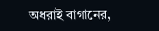অধরাই বাগানের,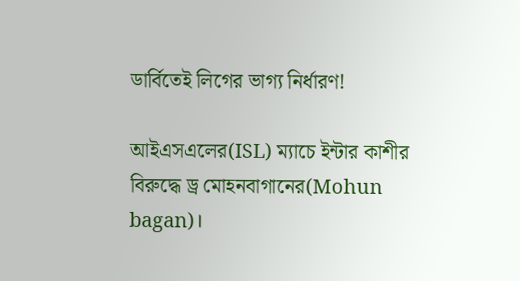ডার্বিতেই লিগের ভাগ্য নির্ধারণ!

আইএসএলের(ISL) ম্যাচে ইন্টার কাশীর বিরুদ্ধে ড্র মোহনবাগানের(Mohun bagan)।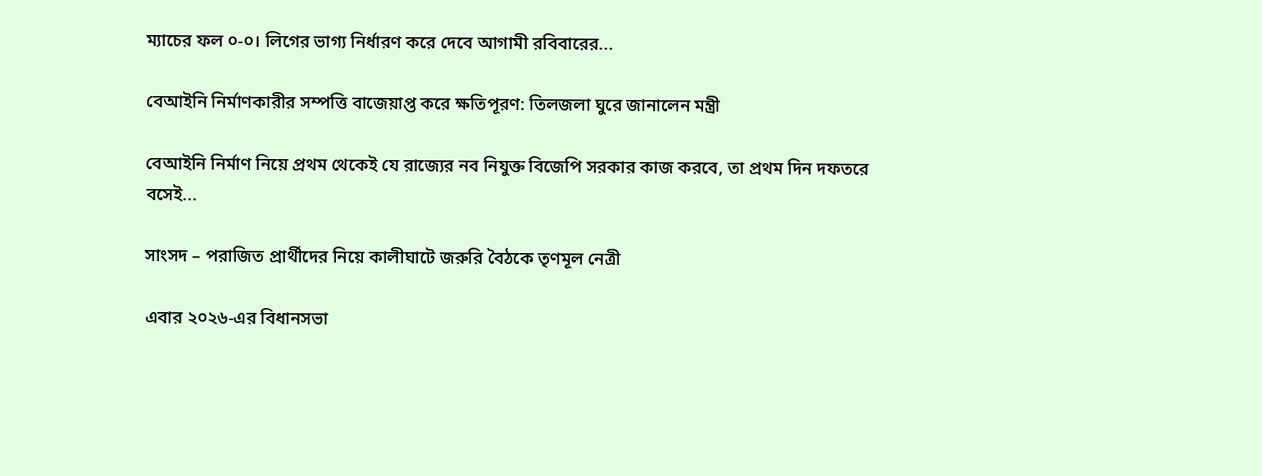ম্যাচের ফল ০-০। লিগের ভাগ্য নির্ধারণ করে দেবে আগামী রবিবারের...

বেআইনি নির্মাণকারীর সম্পত্তি বাজেয়াপ্ত করে ক্ষতিপূরণ: তিলজলা ঘুরে জানালেন মন্ত্রী

বেআইনি নির্মাণ নিয়ে প্রথম থেকেই যে রাজ্যের নব নিযুক্ত বিজেপি সরকার কাজ করবে, তা প্রথম দিন দফতরে বসেই...

সাংসদ – পরাজিত প্রার্থীদের নিয়ে কালীঘাটে জরুরি বৈঠকে তৃণমূল নেত্রী

এবার ২০২৬-এর বিধানসভা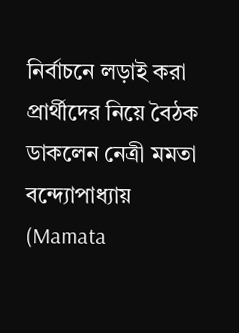নির্বাচনে লড়াই করা প্রার্থীদের নিয়ে বৈঠক ডাকলেন নেত্রী মমতা বন্দ্যোপাধ্যায় (Mamata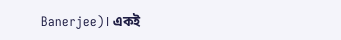Banerjee)। একই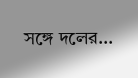সঙ্গে দলের...